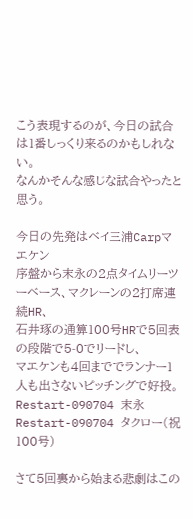こう表現するのが、今日の試合は1番しっくり来るのかもしれない。
なんかそんな感じな試合やったと思う。

今日の先発はベイ三浦Carpマエケン
序盤から末永の2点タイムリーツーベース、マクレーンの2打席連続HR、
石井琢の通算100号HRで5回表の段階で5-0でリードし、
マエケンも4回まででランナー1人も出さないピッチングで好投。
Restart-090704 末永 Restart-090704 タクロー(祝100号)

さて5回裏から始まる悲劇はこの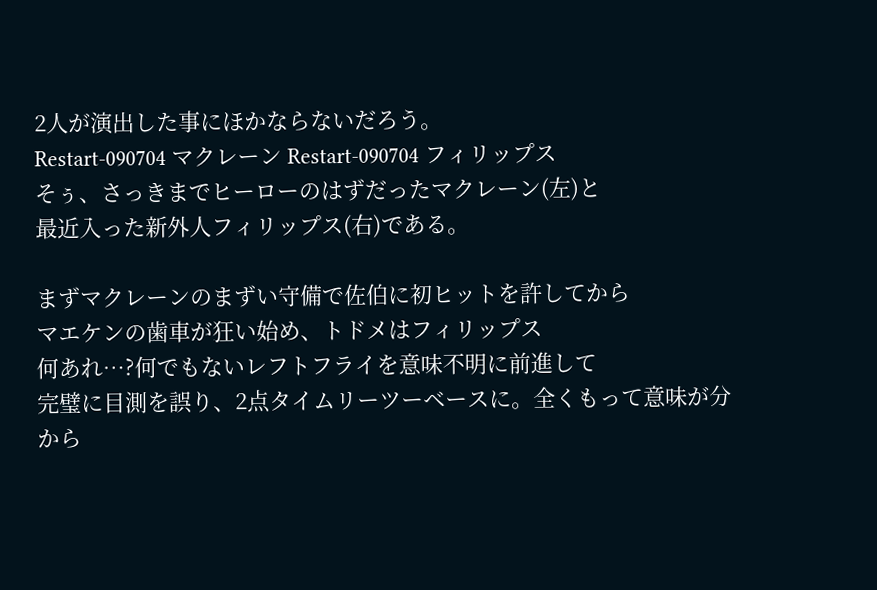2人が演出した事にほかならないだろう。
Restart-090704 マクレーン Restart-090704 フィリップス
そぅ、さっきまでヒーローのはずだったマクレーン(左)と
最近入った新外人フィリップス(右)である。

まずマクレーンのまずい守備で佐伯に初ヒットを許してから
マエケンの歯車が狂い始め、トドメはフィリップス
何あれ…?何でもないレフトフライを意味不明に前進して
完璧に目測を誤り、2点タイムリーツーベースに。全くもって意味が分から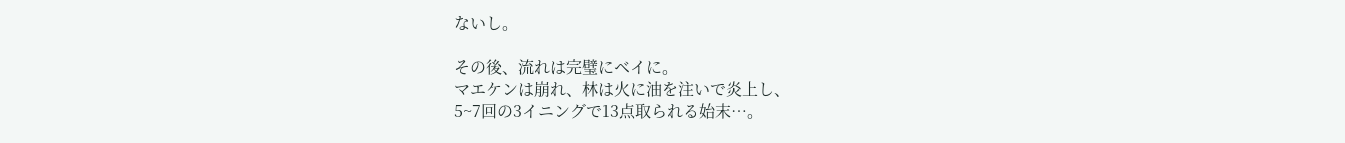ないし。

その後、流れは完璧にベイに。
マエケンは崩れ、林は火に油を注いで炎上し、
5~7回の3イニングで13点取られる始末…。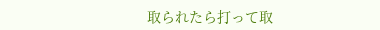取られたら打って取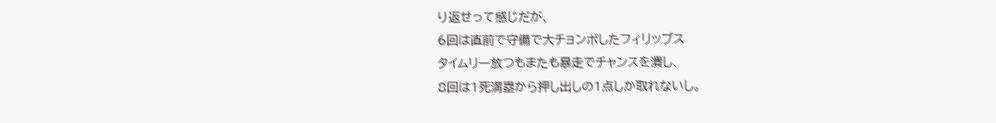り返せって感じだが、
6回は直前で守備で大チョンボしたフィリップス
タイムリー放つもまたも暴走でチャンスを潰し、
8回は1死満塁から押し出しの1点しか取れないし。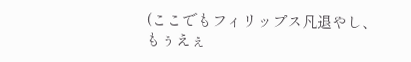(ここでもフィリップス凡退やし、もぅえぇ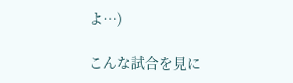よ…)

こんな試合を見に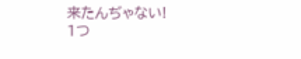来たんぢゃない!
1つ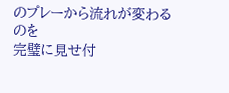のプレーから流れが変わるのを
完璧に見せ付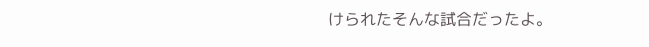けられたそんな試合だったよ。